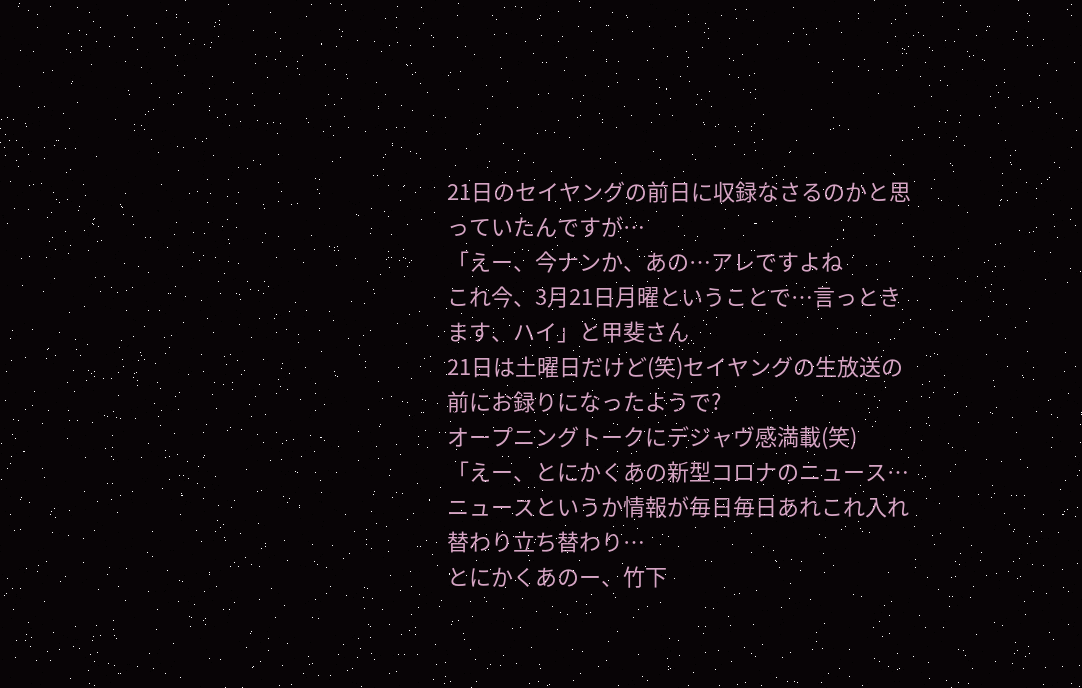21日のセイヤングの前日に収録なさるのかと思っていたんですが…
「えー、今ナンか、あの…アレですよね
これ今、3月21日月曜ということで…言っときます、ハイ」と甲斐さん
21日は土曜日だけど(笑)セイヤングの生放送の前にお録りになったようで?
オープニングトークにデジャヴ感満載(笑)
「えー、とにかくあの新型コロナのニュース…
ニュースというか情報が毎日毎日あれこれ入れ替わり立ち替わり…
とにかくあのー、竹下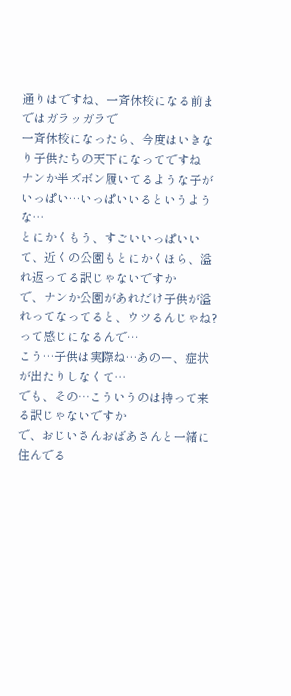通りはですね、一斉休校になる前まではガラッガラで
一斉休校になったら、今度はいきなり子供たちの天下になってですね
ナンか半ズボン履いてるような子がいっぱい…いっぱいいるというような…
とにかくもう、すごいいっぱいいて、近くの公園もとにかくほら、溢れ返ってる訳じゃないですか
で、ナンか公園があれだけ子供が溢れってなってると、ウツるんじゃね?って感じになるんで…
こう…子供は実際ね…あのー、症状が出たりしなくて…
でも、その…こういうのは持って来る訳じゃないですか
で、おじいさんおばあさんと一緒に住んでる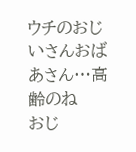ウチのおじいさんおばあさん…高齢のね
おじ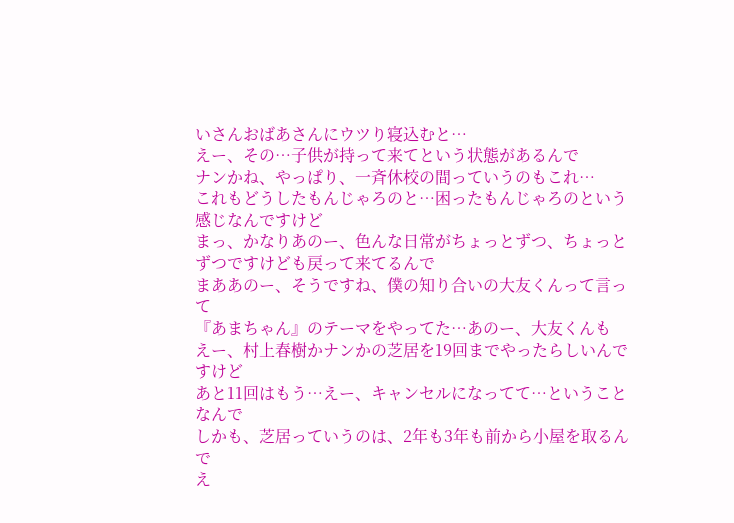いさんおばあさんにウツり寝込むと…
えー、その…子供が持って来てという状態があるんで
ナンかね、やっぱり、一斉休校の間っていうのもこれ…
これもどうしたもんじゃろのと…困ったもんじゃろのという感じなんですけど
まっ、かなりあのー、色んな日常がちょっとずつ、ちょっとずつですけども戻って来てるんで
まああのー、そうですね、僕の知り合いの大友くんって言って
『あまちゃん』のテーマをやってた…あのー、大友くんも
えー、村上春樹かナンかの芝居を19回までやったらしいんですけど
あと11回はもう…えー、キャンセルになってて…ということなんで
しかも、芝居っていうのは、2年も3年も前から小屋を取るんで
え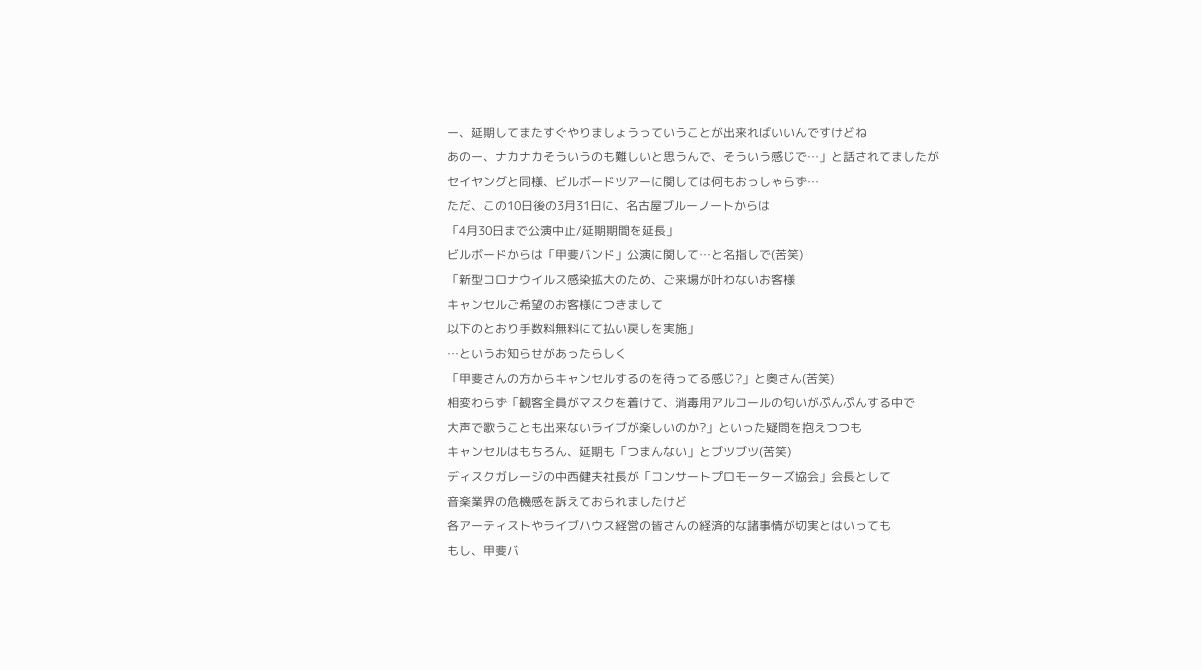ー、延期してまたすぐやりましょうっていうことが出来ればいいんですけどね
あのー、ナカナカそういうのも難しいと思うんで、そういう感じで…」と話されてましたが
セイヤングと同様、ビルボードツアーに関しては何もおっしゃらず…
ただ、この10日後の3月31日に、名古屋ブルーノートからは
「4月30日まで公演中止/延期期間を延長」
ビルボードからは「甲斐バンド」公演に関して…と名指しで(苦笑)
「新型コロナウイルス感染拡大のため、ご来場が叶わないお客様
キャンセルご希望のお客様につきまして
以下のとおり手数料無料にて払い戻しを実施」
…というお知らせがあったらしく
「甲斐さんの方からキャンセルするのを待ってる感じ?」と奥さん(苦笑)
相変わらず「観客全員がマスクを着けて、消毒用アルコールの匂いがぷんぷんする中で
大声で歌うことも出来ないライブが楽しいのか?」といった疑問を抱えつつも
キャンセルはもちろん、延期も「つまんない」とブツブツ(苦笑)
ディスクガレージの中西健夫社長が「コンサートプロモーターズ協会」会長として
音楽業界の危機感を訴えておられましたけど
各アーティストやライブハウス経営の皆さんの経済的な諸事情が切実とはいっても
もし、甲斐バ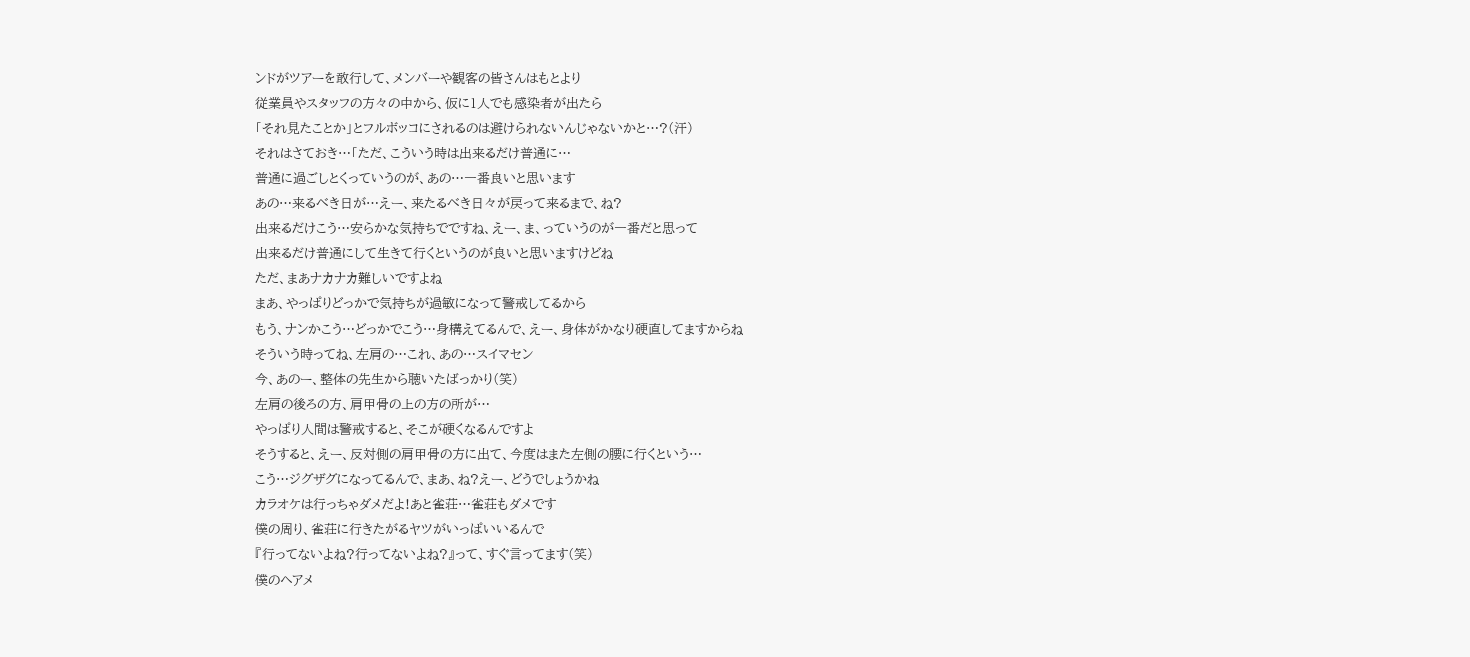ンドがツアーを敢行して、メンバーや観客の皆さんはもとより
従業員やスタッフの方々の中から、仮に1人でも感染者が出たら
「それ見たことか」とフルボッコにされるのは避けられないんじゃないかと…?(汗)
それはさておき…「ただ、こういう時は出来るだけ普通に…
普通に過ごしとくっていうのが、あの…一番良いと思います
あの…来るべき日が…えー、来たるべき日々が戻って来るまで、ね?
出来るだけこう…安らかな気持ちでですね、えー、ま、っていうのが一番だと思って
出来るだけ普通にして生きて行くというのが良いと思いますけどね
ただ、まあナカナカ難しいですよね
まあ、やっぱりどっかで気持ちが過敏になって警戒してるから
もう、ナンかこう…どっかでこう…身構えてるんで、えー、身体がかなり硬直してますからね
そういう時ってね、左肩の…これ、あの…スイマセン
今、あのー、整体の先生から聴いたばっかり(笑)
左肩の後ろの方、肩甲骨の上の方の所が…
やっぱり人間は警戒すると、そこが硬くなるんですよ
そうすると、えー、反対側の肩甲骨の方に出て、今度はまた左側の腰に行くという…
こう…ジグザグになってるんで、まあ、ね?えー、どうでしょうかね
カラオケは行っちゃダメだよ!あと雀荘…雀荘もダメです
僕の周り、雀荘に行きたがるヤツがいっぱいいるんで
『行ってないよね?行ってないよね?』って、すぐ言ってます(笑)
僕のヘアメ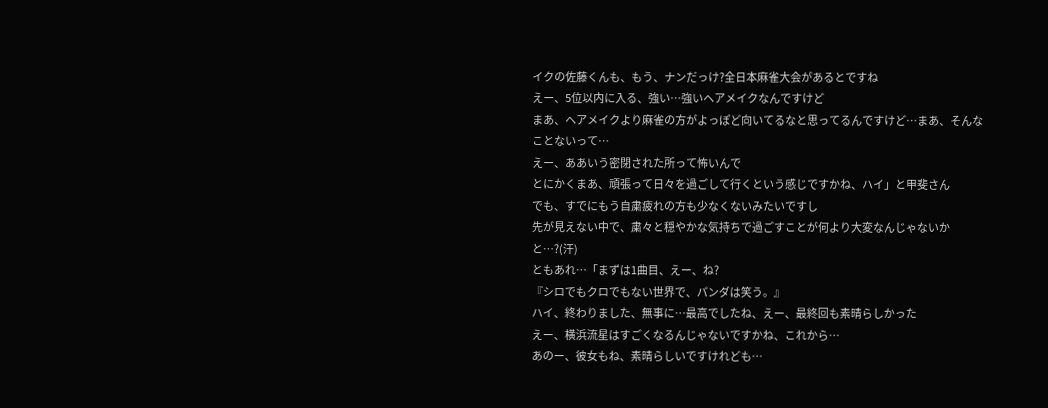イクの佐藤くんも、もう、ナンだっけ?全日本麻雀大会があるとですね
えー、5位以内に入る、強い…強いヘアメイクなんですけど
まあ、ヘアメイクより麻雀の方がよっぽど向いてるなと思ってるんですけど…まあ、そんなことないって…
えー、ああいう密閉された所って怖いんで
とにかくまあ、頑張って日々を過ごして行くという感じですかね、ハイ」と甲斐さん
でも、すでにもう自粛疲れの方も少なくないみたいですし
先が見えない中で、粛々と穏やかな気持ちで過ごすことが何より大変なんじゃないかと…?(汗)
ともあれ…「まずは1曲目、えー、ね?
『シロでもクロでもない世界で、パンダは笑う。』
ハイ、終わりました、無事に…最高でしたね、えー、最終回も素晴らしかった
えー、横浜流星はすごくなるんじゃないですかね、これから…
あのー、彼女もね、素晴らしいですけれども…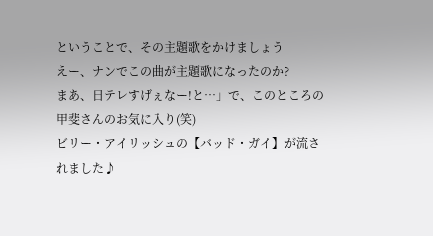ということで、その主題歌をかけましょう
えー、ナンでこの曲が主題歌になったのか?
まあ、日テレすげぇなー!と…」で、このところの甲斐さんのお気に入り(笑)
ビリー・アイリッシュの【バッド・ガイ】が流されました♪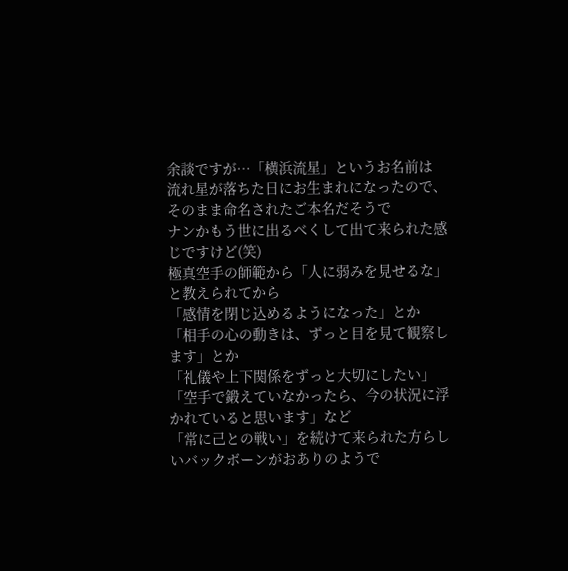余談ですが…「横浜流星」というお名前は
流れ星が落ちた日にお生まれになったので、そのまま命名されたご本名だそうで
ナンかもう世に出るべくして出て来られた感じですけど(笑)
極真空手の師範から「人に弱みを見せるな」と教えられてから
「感情を閉じ込めるようになった」とか
「相手の心の動きは、ずっと目を見て観察します」とか
「礼儀や上下関係をずっと大切にしたい」
「空手で鍛えていなかったら、今の状況に浮かれていると思います」など
「常に己との戦い」を続けて来られた方らしいバックボーンがおありのようで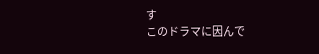す
このドラマに因んで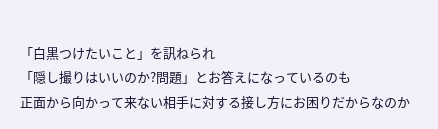「白黒つけたいこと」を訊ねられ
「隠し撮りはいいのか?問題」とお答えになっているのも
正面から向かって来ない相手に対する接し方にお困りだからなのか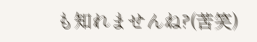も知れませんね?(苦笑)